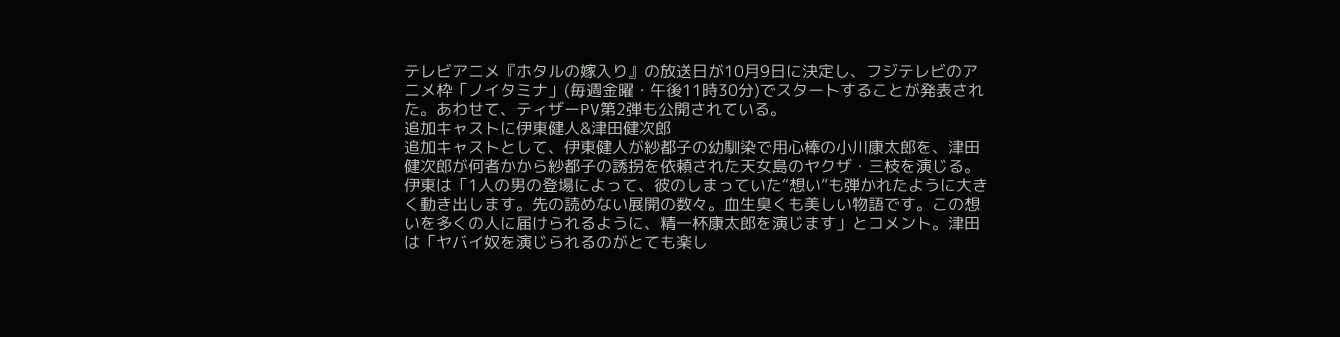テレビアニメ『ホタルの嫁入り』の放送日が10月9日に決定し、フジテレビのアニメ枠「ノイタミナ」(毎週金曜・午後11時30分)でスタートすることが発表された。あわせて、ティザーPV第2弾も公開されている。
追加キャストに伊東健人&津田健次郎
追加キャストとして、伊東健人が紗都子の幼馴染で用心棒の小川康太郎を、津田健次郎が何者かから紗都子の誘拐を依頼された天女島のヤクザ・三枝を演じる。
伊東は「1人の男の登場によって、彼のしまっていた“想い”も弾かれたように大きく動き出します。先の読めない展開の数々。血生臭くも美しい物語です。この想いを多くの人に届けられるように、精一杯康太郎を演じます」とコメント。津田は「ヤバイ奴を演じられるのがとても楽し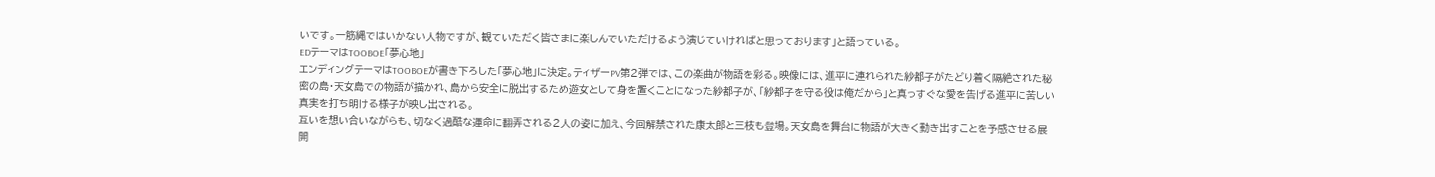いです。一筋縄ではいかない人物ですが、観ていただく皆さまに楽しんでいただけるよう演じていければと思っております」と語っている。
EDテーマはTOOBOE「夢心地」
エンディングテーマはTOOBOEが書き下ろした「夢心地」に決定。ティザーPV第2弾では、この楽曲が物語を彩る。映像には、進平に連れられた紗都子がたどり着く隔絶された秘密の島・天女島での物語が描かれ、島から安全に脱出するため遊女として身を置くことになった紗都子が、「紗都子を守る役は俺だから」と真っすぐな愛を告げる進平に苦しい真実を打ち明ける様子が映し出される。
互いを想い合いながらも、切なく過酷な運命に翻弄される2人の姿に加え、今回解禁された康太郎と三枝も登場。天女島を舞台に物語が大きく動き出すことを予感させる展開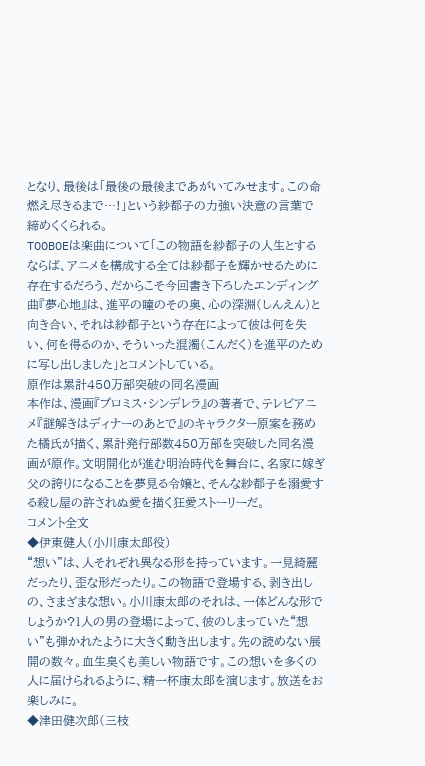となり、最後は「最後の最後まであがいてみせます。この命燃え尽きるまで…!」という紗都子の力強い決意の言葉で締めくくられる。
TOOBOEは楽曲について「この物語を紗都子の人生とするならば、アニメを構成する全ては紗都子を輝かせるために存在するだろう、だからこそ今回書き下ろしたエンディング曲『夢心地』は、進平の瞳のその奥、心の深淵(しんえん)と向き合い、それは紗都子という存在によって彼は何を失い、何を得るのか、そういった混濁(こんだく)を進平のために写し出しました」とコメントしている。
原作は累計450万部突破の同名漫画
本作は、漫画『プロミス・シンデレラ』の著者で、テレビアニメ『謎解きはディナーのあとで』のキャラクター原案を務めた橘氏が描く、累計発行部数450万部を突破した同名漫画が原作。文明開化が進む明治時代を舞台に、名家に嫁ぎ父の誇りになることを夢見る令嬢と、そんな紗都子を溺愛する殺し屋の許されぬ愛を描く狂愛ストーリーだ。
コメント全文
◆伊東健人(小川康太郎役)
“想い”は、人それぞれ異なる形を持っています。一見綺麗だったり、歪な形だったり。この物語で登場する、剥き出しの、さまざまな想い。小川康太郎のそれは、一体どんな形でしょうか?1人の男の登場によって、彼のしまっていた“想い”も弾かれたように大きく動き出します。先の読めない展開の数々。血生臭くも美しい物語です。この想いを多くの人に届けられるように、精一杯康太郎を演じます。放送をお楽しみに。
◆津田健次郎(三枝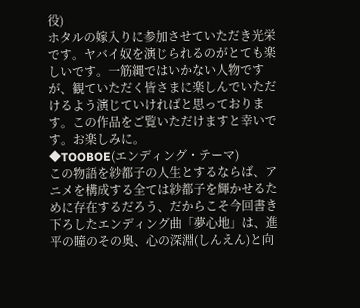役)
ホタルの嫁入りに参加させていただき光栄です。ヤバイ奴を演じられるのがとても楽しいです。一筋縄ではいかない人物ですが、観ていただく皆さまに楽しんでいただけるよう演じていければと思っております。この作品をご覧いただけますと幸いです。お楽しみに。
◆TOOBOE(エンディング・テーマ)
この物語を紗都子の人生とするならば、アニメを構成する全ては紗都子を輝かせるために存在するだろう、だからこそ今回書き下ろしたエンディング曲「夢心地」は、進平の瞳のその奥、心の深淵(しんえん)と向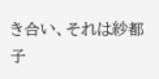き合い、それは紗都子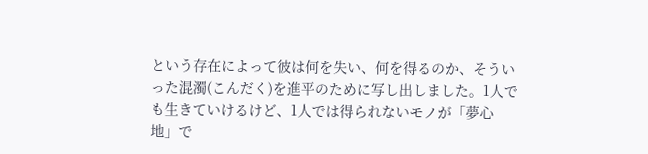という存在によって彼は何を失い、何を得るのか、そういった混濁(こんだく)を進平のために写し出しました。1人でも生きていけるけど、1人では得られないモノが「夢心地」で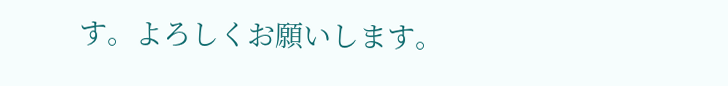す。よろしくお願いします。